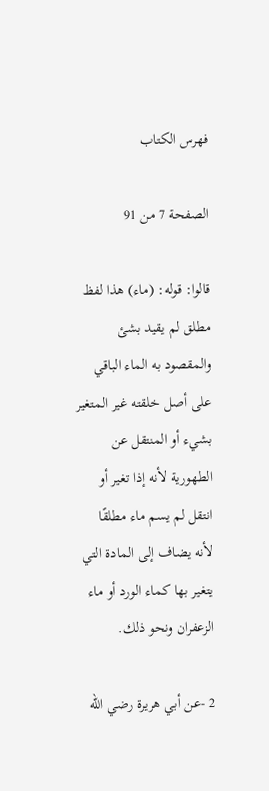فهرس الكتاب

الصفحة 7 من 91

قالوا: قوله: (ماء) هذا لفظ مطلق لم يقيد بشئ والمقصود به الماء الباقي على أصل خلقته غير المتغير بشيء أو المنتقل عن الطهورية لأنه إذا تغير أو انتقل لم يسم ماء مطلقًا لأنه يضاف إلى المادة التي يتغير بها كماء الورد أو ماء الزعفران ونحو ذلك.

2 -عن أبي هريرة رضي الله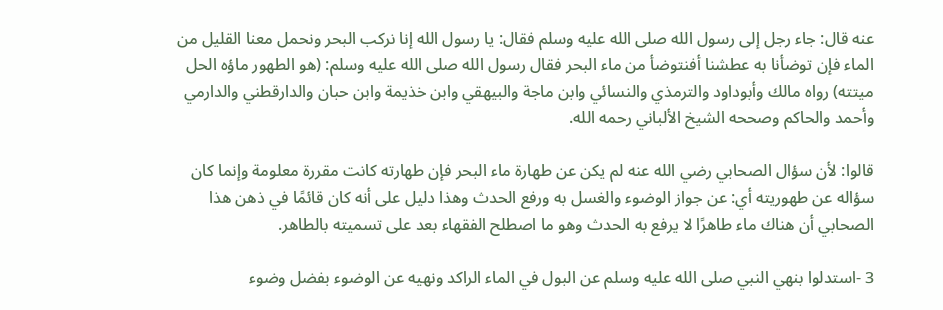عنه قال: جاء رجل إلى رسول الله صلى الله عليه وسلم فقال: يا رسول الله إنا نركب البحر ونحمل معنا القليل من الماء فإن توضأنا به عطشنا أفنتوضأ من ماء البحر فقال رسول الله صلى الله عليه وسلم: (هو الطهور ماؤه الحل ميتته) رواه مالك وأبوداود والترمذي والنسائي وابن ماجة والبيهقي وابن خذيمة وابن حبان والدارقطني والدارمي وأحمد والحاكم وصححه الشيخ الألباني رحمه الله.

قالوا: لأن سؤال الصحابي رضي الله عنه لم يكن عن طهارة ماء البحر فإن طهارته كانت مقررة معلومة وإنما كان سؤاله عن طهوريته أي: عن جواز الوضوء والغسل به ورفع الحدث وهذا دليل على أنه كان قائمًا في ذهن هذا الصحابي أن هناك ماء طاهرًا لا يرفع به الحدث وهو ما اصطلح الفقهاء بعد على تسميته بالطاهر.

3 -استدلوا بنهي النبي صلى الله عليه وسلم عن البول في الماء الراكد ونهيه عن الوضوء بفضل وضوء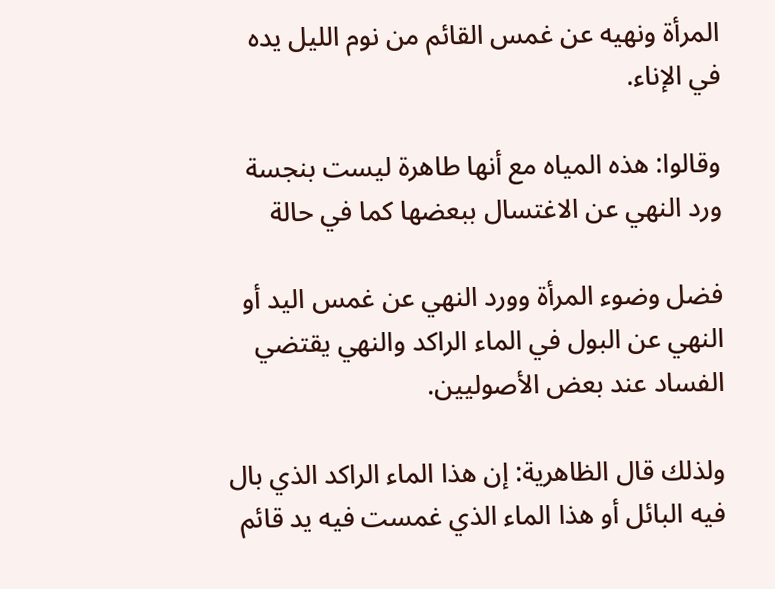المرأة ونهيه عن غمس القائم من نوم الليل يده في الإناء.

وقالوا: هذه المياه مع أنها طاهرة ليست بنجسة ورد النهي عن الاغتسال ببعضها كما في حالة

فضل وضوء المرأة وورد النهي عن غمس اليد أو النهي عن البول في الماء الراكد والنهي يقتضي الفساد عند بعض الأصوليين.

ولذلك قال الظاهرية: إن هذا الماء الراكد الذي بال فيه البائل أو هذا الماء الذي غمست فيه يد قائم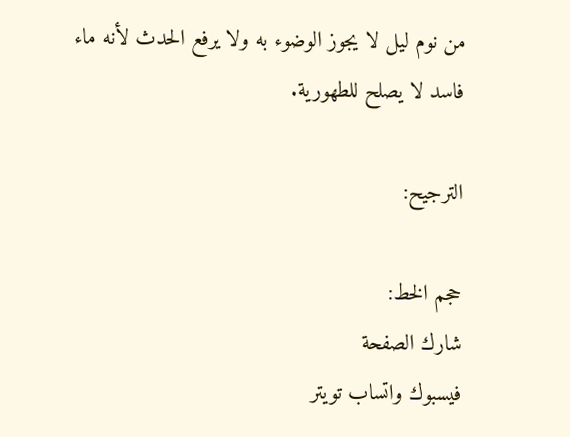من نوم ليل لا يجوز الوضوء به ولا يرفع الحدث لأنه ماء فاسد لا يصلح للطهورية.

الترجيح:

حجم الخط:
شارك الصفحة
فيسبوك واتساب تويتر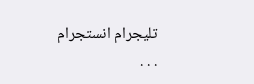تليجرام انستجرام
. . .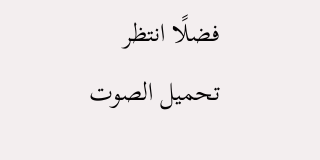فضلًا انتظر تحميل الصوت